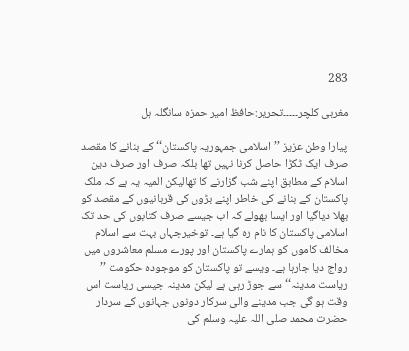283

مغربی کلچر۔۔۔۔۔تحریر:حافظ امیر حمزہ سانگلہ ہل

پیارا وطن عزیز ’’اسلامی جمہوریہ پاکستان‘‘ کے بنانے کا مقصد صرف ایک ٹکڑا حاصل کرنا نہیں تھا بلکہ صرف اور صرف دین اسلام کے مطابق اپنے شب گزارنے کا تھالیکن المیہ یہ ہے کہ ملک پاکستان کے بنانے کی خاطر اپنے بڑوں کی قربانیوں کے مقصد کو بھلا دیاگیا اور ایسا بھولے کہ اب جیسے صرف کتابوں کی حد تک اسلامی پاکستان کا نام رہ گیا ہے۔ توخیرجہاں بہت سے اسلام مخالف کاموں کو ہمارے پاکستان اور پورے مسلم معاشروں میں رواج دیا جارہا ہے۔ ویسے تو پاکستان کو موجودہ حکومت ’’ ریاست مدینہ‘‘ سے جوڑ رہی ہے لیکن مدینہ جیسی ریاست اس وقت ہو گی جب مدینے والی سرکار دونوں جہانوں کے سردار حضرت محمد صلی اللہ علیہ وسلم کی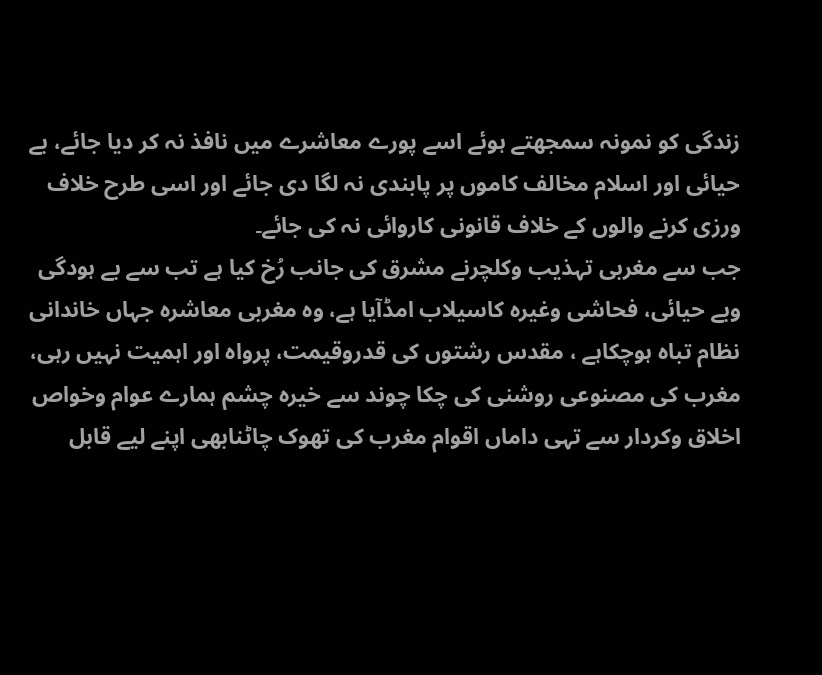زندگی کو نمونہ سمجھتے ہوئے اسے پورے معاشرے میں نافذ نہ کر دیا جائے، بے حیائی اور اسلام مخالف کاموں پر پابندی نہ لگا دی جائے اور اسی طرح خلاف ورزی کرنے والوں کے خلاف قانونی کاروائی نہ کی جائے۔
جب سے مغربی تہذیب وکلچرنے مشرق کی جانب رُخ کیا ہے تب سے بے ہودگی وبے حیائی، فحاشی وغیرہ کاسیلاب امڈآیا ہے، وہ مغربی معاشرہ جہاں خاندانی نظام تباہ ہوچکاہے ، مقدس رشتوں کی قدروقیمت، پرواہ اور اہمیت نہیں رہی، مغرب کی مصنوعی روشنی کی چکا چوند سے خیرہ چشم ہمارے عوام وخواص اخلاق وکردار سے تہی داماں اقوام مغرب کی تھوک چاٹنابھی اپنے لیے قابل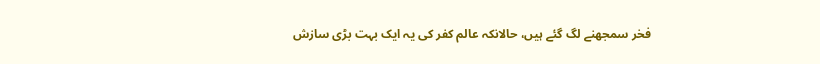فخر سمجھنے لگ گئے ہیں، حالانکہ عالم کفر کی یہ ایک بہت بڑی سازش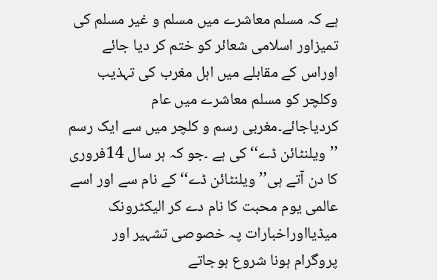ہے کہ مسلم معاشرے میں مسلم و غیر مسلم کی تمیزاور اسلامی شعائر کو ختم کر دیا جائے اوراس کے مقابلے میں اہل مغرب کی تہذیب وکلچر کو مسلم معاشرے میں عام کردیاجائے۔مغربی رسم و کلچر میں سے ایک رسم ’’ویلنٹائن ڈے‘‘ کی ہے ۔جو کہ ہر سال 14فروری کا دن آتے ہی’’ ویلنٹائن ڈے‘‘ کے نام سے اور اسے عالمی یوم محبت کا نام دے کر الیکٹرونک میڈیااوراخبارات پہ خصوصی تشہیر اور پروگرام ہونا شروع ہوجاتے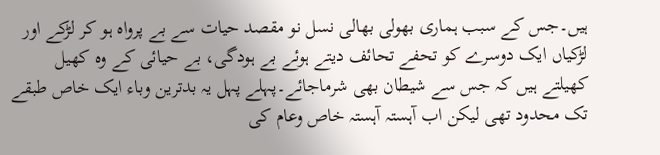ہیں۔جس کے سبب ہماری بھولی بھالی نسل نو مقصد حیات سے بے پرواہ ہو کر لڑکے اور لڑکیاں ایک دوسرے کو تحفے تحائف دیتے ہوئے بے ہودگی، بے حیائی کے وہ کھیل کھیلتے ہیں کہ جس سے شیطان بھی شرماجائے۔پہلے پہل یہ بدترین وباء ایک خاص طبقے تک محدود تھی لیکن اب آہستہ آہستہ خاص وعام کی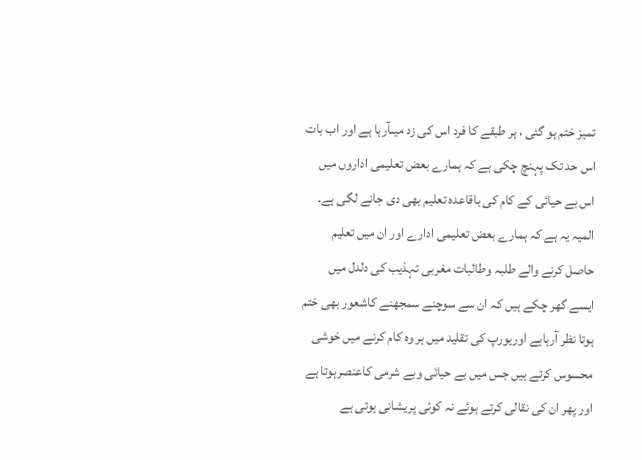تمیز ختم ہو گئی ، ہر طبقے کا فرد اس کی زد میںآرہا ہے اور اب بات اس حد تک پہنچ چکی ہے کہ ہمارے بعض تعلیمی اداروں میں اس بے حیائی کے کام کی باقاعدہ تعلیم بھی دی جانے لگی ہے۔
المیہ یہ ہے کہ ہمارے بعض تعلیمی ادارے اور ان میں تعلیم حاصل کرنے والے طلبہ وطالبات مغربی تہذیب کی دلدل میں ایسے گھر چکے ہیں کہ ان سے سوچنے سمجھنے کاشعور بھی ختم ہوتا نظر آرہاہے اوریورپ کی تقلید میں ہر وہ کام کرنے میں خوشی محسوس کرتے ہیں جس میں بے حیائی وبے شرمی کاعنصرہوتا ہے اور پھر ان کی نقالی کرتے ہوئے نہ کوئی پریشانی ہوتی ہے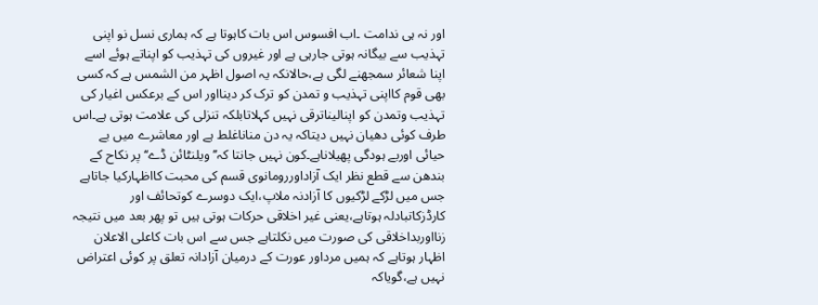اور نہ ہی ندامت ۔اب افسوس اس بات کاہوتا ہے کہ ہماری نسل نو اپنی تہذیب سے بیگانہ ہوتی جارہی ہے اور غیروں کی تہذیب کو اپناتے ہوئے اسے اپنا شعائر سمجھنے لگی ہے،حالانکہ یہ اصول اظہر من الشمس ہے کہ کسی بھی قوم کااپنی تہذیب و تمدن کو ترک کر دینااور اس کے برعکس اغیار کی تہذیب وتمدن کو اپنالیناترقی نہیں کہلاتابلکہ تنزلی کی علامت ہوتی ہے۔اس طرف کوئی دھیان نہیں دیتاکہ یہ دن مناناغلط ہے اور معاشرے میں بے حیائی اوربے ہودگی پھیلاناہے۔کون نہیں جانتا کہ’’ ویلنٹائن ڈے‘‘ پر نکاح کے بندھن سے قطع نظر ایک آزاداوررومانوی قسم کی محبت کااظہارکیا جاتاہے جس میں لڑکے لڑکیوں کا آزادنہ ملاپ،ایک دوسرے کوتحائف اور کارڈزکاتبادلہ ہوتاہے،یعنی غیر اخلاقی حرکات ہوتی ہیں تو پھر بعد میں نتیجہ زنااوربداخلاقی کی صورت میں نکلتاہے جس سے اس بات کاعلی الاعلان اظہار ہوتاہے کہ ہمیں مرداور عورت کے درمیان آزادانہ تعلق پر کوئی اعتراض نہیں ہے،گویاکہ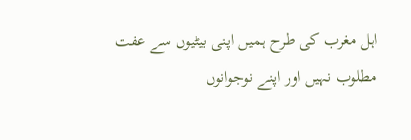اہل مغرب کی طرح ہمیں اپنی بیٹیوں سے عفت مطلوب نہیں اور اپنے نوجوانوں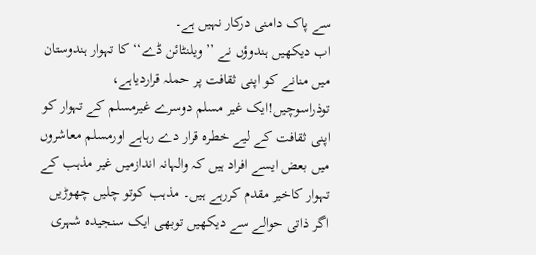سے پاک دامنی درکار نہیں ہے۔
اب دیکھیں ہندوؤں نے ’’ویلنٹائن ڈے‘‘ کا تہوار ہندوستان میں منانے کو اپنی ثقافت پر حملہ قراردیاہے، توذراسوچیں!ایک غیر مسلم دوسرے غیرمسلم کے تہوار کو اپنی ثقافت کے لیے خطرہ قرار دے رہاہے اورمسلم معاشروں میں بعض ایسے افراد ہیں کہ والہانہ اندازمیں غیر مذہب کے تہوار کاخیر مقدم کررہے ہیں۔ مذہب کوتو چلیں چھوڑیں اگر ذاتی حوالے سے دیکھیں توبھی ایک سنجیدہ شہری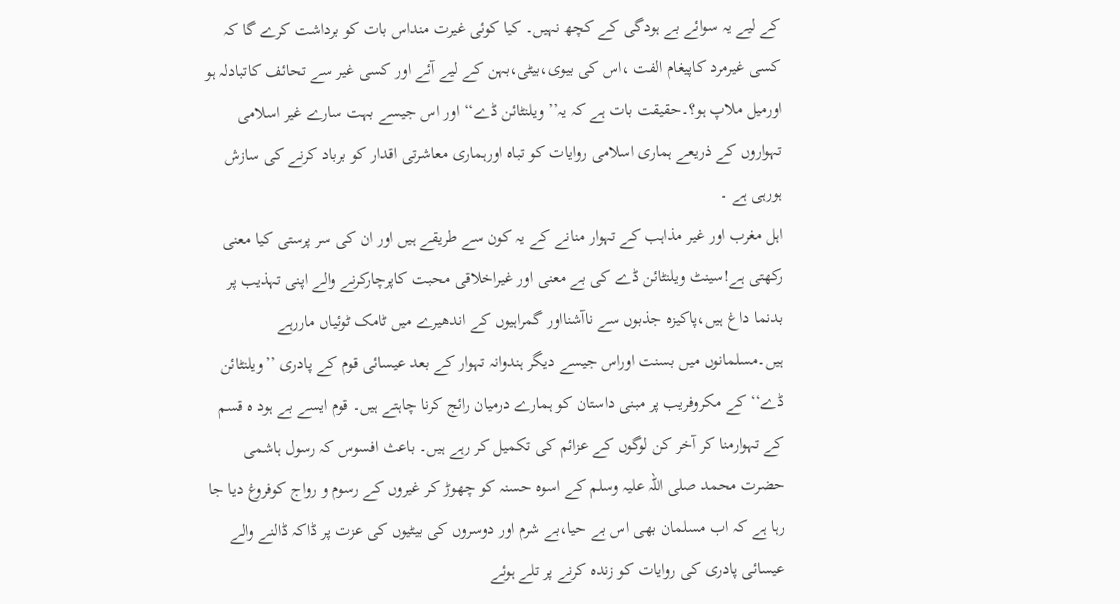کے لیے یہ سوائے بے ہودگی کے کچھ نہیں۔ کیا کوئی غیرت منداس بات کو برداشت کرے گا کہ کسی غیرمرد کاپیغام الفت ،اس کی بیوی،بیٹی،بہن کے لیے آئے اور کسی غیر سے تحائف کاتبادلہ ہو اورمیل ملاپ ہو؟۔حقیقت بات ہے کہ یہ’’ ویلنٹائن ڈے‘‘ اور اس جیسے بہت سارے غیر اسلامی تہواروں کے ذریعے ہماری اسلامی روایات کو تباہ اورہماری معاشرتی اقدار کو برباد کرنے کی سازش ہورہی ہے ۔
اہل مغرب اور غیر مذاہب کے تہوار منانے کے یہ کون سے طریقے ہیں اور ان کی سر پرستی کیا معنی رکھتی ہے!سینٹ ویلنٹائن ڈے کی بے معنی اور غیراخلاقی محبت کاپرچارکرنے والے اپنی تہذیب پر بدنما داغ ہیں،پاکیزہ جذبوں سے ناآشنااور گمراہیوں کے اندھیرے میں ٹامک ٹوئیاں ماررہے ہیں۔مسلمانوں میں بسنت اوراس جیسے دیگر ہندوانہ تہوار کے بعد عیسائی قوم کے پادری ’’ویلنٹائن ڈے‘‘ کے مکروفریب پر مبنی داستان کو ہمارے درمیان رائج کرنا چاہتے ہیں۔ قوم ایسے بے ہود ہ قسم کے تہوارمنا کر آخر کن لوگوں کے عزائم کی تکمیل کر رہے ہیں۔ باعث افسوس کہ رسول ہاشمی حضرت محمد صلی اللہ علیہ وسلم کے اسوہ حسنہ کو چھوڑ کر غیروں کے رسوم و رواج کوفروغ دیا جا رہا ہے کہ اب مسلمان بھی اس بے حیا،بے شرم اور دوسروں کی بیٹیوں کی عزت پر ڈاکہ ڈالنے والے عیسائی پادری کی روایات کو زندہ کرنے پر تلے ہوئے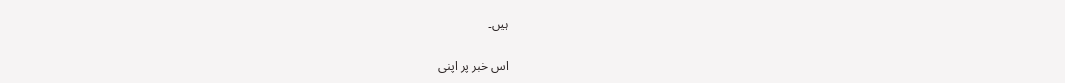ہیں۔

اس خبر پر اپنی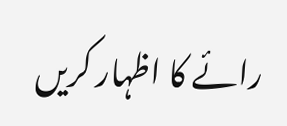رائے کا اظہار کریں